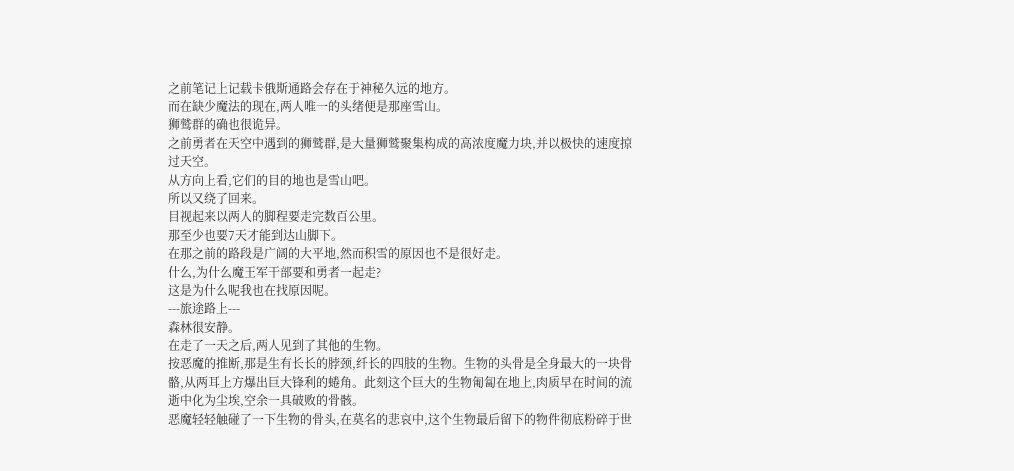之前笔记上记载卡俄斯通路会存在于神秘久远的地方。
而在缺少魔法的现在,两人唯一的头绪便是那座雪山。
狮鹫群的确也很诡异。
之前勇者在天空中遇到的狮鹫群,是大量狮鹫聚集构成的高浓度魔力块,并以极快的速度掠过天空。
从方向上看,它们的目的地也是雪山吧。
所以又绕了回来。
目视起来以两人的脚程要走完数百公里。
那至少也要7天才能到达山脚下。
在那之前的路段是广阔的大平地,然而积雪的原因也不是很好走。
什么,为什么魔王军干部要和勇者一起走?
这是为什么呢我也在找原因呢。
---旅途路上---
森林很安静。
在走了一天之后,两人见到了其他的生物。
按恶魔的推断,那是生有长长的脖颈,纤长的四肢的生物。生物的头骨是全身最大的一块骨骼,从两耳上方爆出巨大锋利的蜷角。此刻这个巨大的生物匍匐在地上,肉质早在时间的流逝中化为尘埃,空余一具破败的骨骸。
恶魔轻轻触碰了一下生物的骨头,在莫名的悲哀中,这个生物最后留下的物件彻底粉碎于世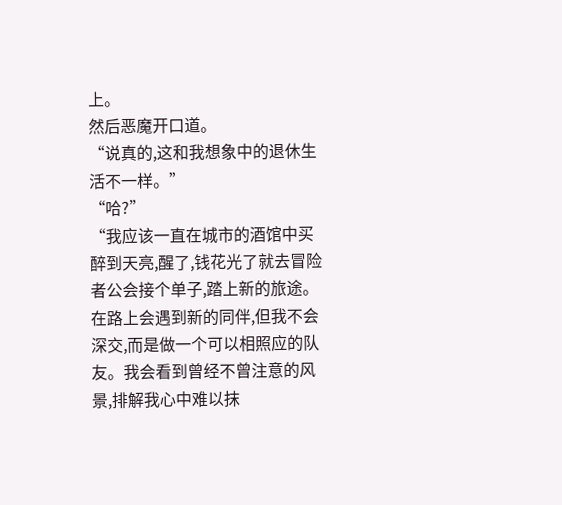上。
然后恶魔开口道。
“说真的,这和我想象中的退休生活不一样。”
“哈?”
“我应该一直在城市的酒馆中买醉到天亮,醒了,钱花光了就去冒险者公会接个单子,踏上新的旅途。在路上会遇到新的同伴,但我不会深交,而是做一个可以相照应的队友。我会看到曾经不曾注意的风景,排解我心中难以抹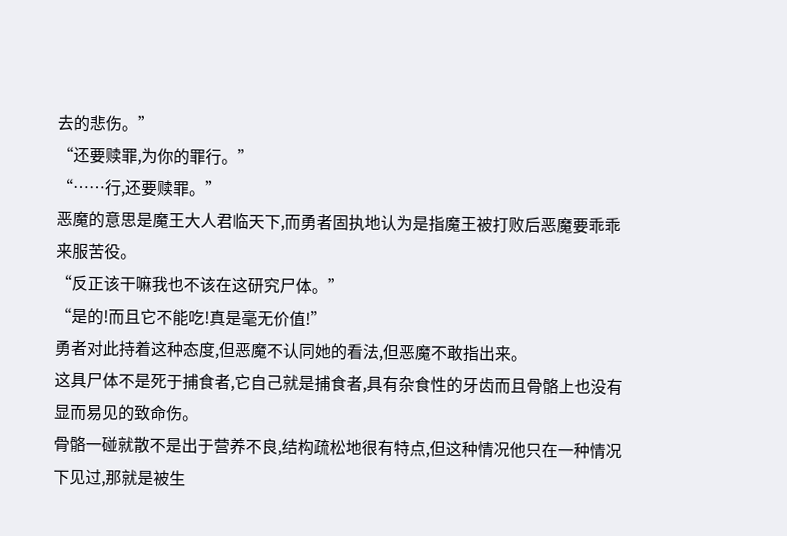去的悲伤。”
“还要赎罪,为你的罪行。”
“……行,还要赎罪。”
恶魔的意思是魔王大人君临天下,而勇者固执地认为是指魔王被打败后恶魔要乖乖来服苦役。
“反正该干嘛我也不该在这研究尸体。”
“是的!而且它不能吃!真是毫无价值!”
勇者对此持着这种态度,但恶魔不认同她的看法,但恶魔不敢指出来。
这具尸体不是死于捕食者,它自己就是捕食者,具有杂食性的牙齿而且骨骼上也没有显而易见的致命伤。
骨骼一碰就散不是出于营养不良,结构疏松地很有特点,但这种情况他只在一种情况下见过,那就是被生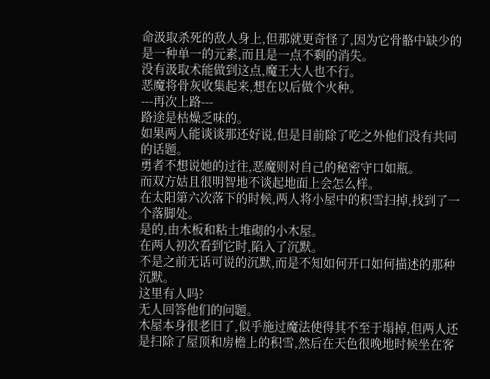命汲取杀死的敌人身上,但那就更奇怪了,因为它骨骼中缺少的是一种单一的元素,而且是一点不剩的消失。
没有汲取术能做到这点,魔王大人也不行。
恶魔将骨灰收集起来,想在以后做个火种。
---再次上路---
路途是枯燥乏味的。
如果两人能谈谈那还好说,但是目前除了吃之外他们没有共同的话题。
勇者不想说她的过往,恶魔则对自己的秘密守口如瓶。
而双方姑且很明智地不谈起地面上会怎么样。
在太阳第六次落下的时候,两人将小屋中的积雪扫掉,找到了一个落脚处。
是的,由木板和粘土堆砌的小木屋。
在两人初次看到它时,陷入了沉默。
不是之前无话可说的沉默,而是不知如何开口如何描述的那种沉默。
这里有人吗?
无人回答他们的问题。
木屋本身很老旧了,似乎施过魔法使得其不至于塌掉,但两人还是扫除了屋顶和房檐上的积雪,然后在天色很晚地时候坐在客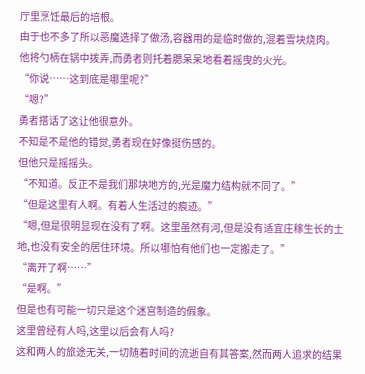厅里烹饪最后的培根。
由于也不多了所以恶魔选择了做汤,容器用的是临时做的,混着雪块烧肉。
他将勺柄在锅中拨弄,而勇者则托着腮呆呆地看着摇曳的火光。
“你说……这到底是哪里呢?”
“嗯?”
勇者搭话了这让他很意外。
不知是不是他的错觉,勇者现在好像挺伤感的。
但他只是摇摇头。
“不知道。反正不是我们那块地方的,光是魔力结构就不同了。”
“但是这里有人啊。有着人生活过的痕迹。”
“嗯,但是很明显现在没有了啊。这里虽然有河,但是没有适宜庄稼生长的土地,也没有安全的居住环境。所以哪怕有他们也一定搬走了。”
“离开了啊……”
“是啊。”
但是也有可能一切只是这个迷宫制造的假象。
这里曾经有人吗,这里以后会有人吗?
这和两人的旅途无关,一切随着时间的流逝自有其答案,然而两人追求的结果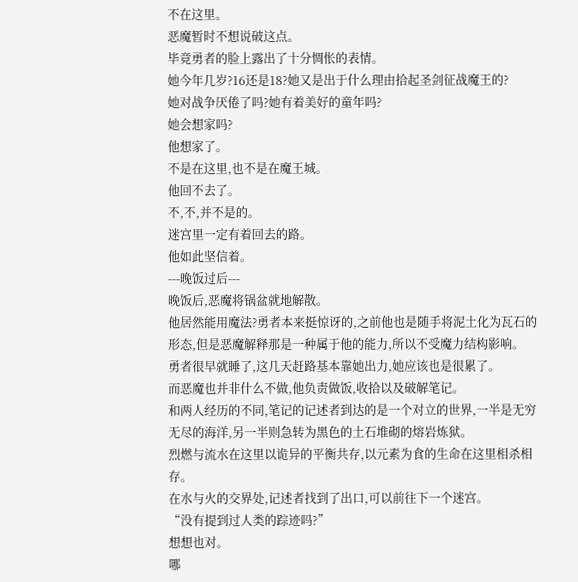不在这里。
恶魔暂时不想说破这点。
毕竟勇者的脸上露出了十分惆怅的表情。
她今年几岁?16还是18?她又是出于什么理由拾起圣剑征战魔王的?
她对战争厌倦了吗?她有着美好的童年吗?
她会想家吗?
他想家了。
不是在这里,也不是在魔王城。
他回不去了。
不,不,并不是的。
迷宫里一定有着回去的路。
他如此坚信着。
---晚饭过后---
晚饭后,恶魔将锅盆就地解散。
他居然能用魔法?勇者本来挺惊讶的,之前他也是随手将泥土化为瓦石的形态,但是恶魔解释那是一种属于他的能力,所以不受魔力结构影响。
勇者很早就睡了,这几天赶路基本靠她出力,她应该也是很累了。
而恶魔也并非什么不做,他负责做饭,收拾以及破解笔记。
和两人经历的不同,笔记的记述者到达的是一个对立的世界,一半是无穷无尽的海洋,另一半则急转为黑色的土石堆砌的熔岩炼狱。
烈燃与流水在这里以诡异的平衡共存,以元素为食的生命在这里相杀相存。
在水与火的交界处,记述者找到了出口,可以前往下一个迷宫。
“没有提到过人类的踪迹吗?”
想想也对。
哪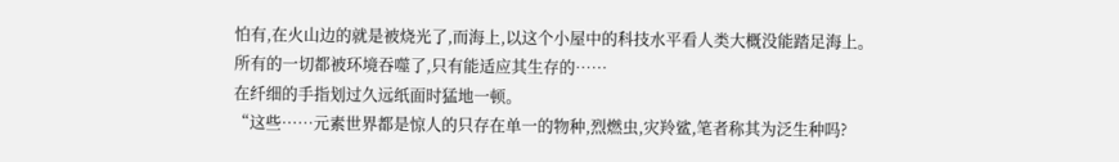怕有,在火山边的就是被烧光了,而海上,以这个小屋中的科技水平看人类大概没能踏足海上。
所有的一切都被环境吞噬了,只有能适应其生存的……
在纤细的手指划过久远纸面时猛地一顿。
“这些……元素世界都是惊人的只存在单一的物种,烈燃虫,灾羚鲨,笔者称其为泛生种吗?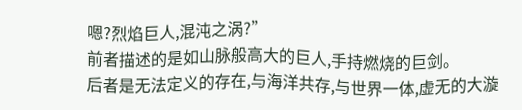嗯?烈焰巨人,混沌之涡?”
前者描述的是如山脉般高大的巨人,手持燃烧的巨剑。
后者是无法定义的存在,与海洋共存,与世界一体,虚无的大漩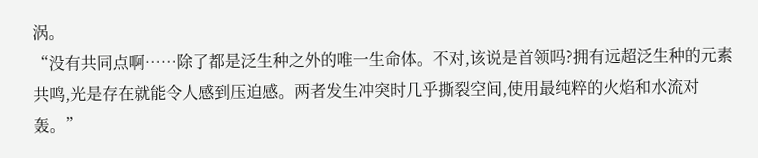涡。
“没有共同点啊……除了都是泛生种之外的唯一生命体。不对,该说是首领吗?拥有远超泛生种的元素共鸣,光是存在就能令人感到压迫感。两者发生冲突时几乎撕裂空间,使用最纯粹的火焰和水流对轰。”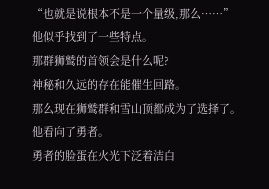“也就是说根本不是一个量级,那么……”
他似乎找到了一些特点。
那群狮鹫的首领会是什么呢?
神秘和久远的存在能催生回路。
那么现在狮鹫群和雪山顶都成为了选择了。
他看向了勇者。
勇者的脸蛋在火光下泛着洁白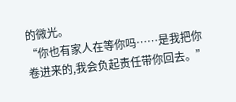的微光。
“你也有家人在等你吗……是我把你卷进来的,我会负起责任带你回去。”